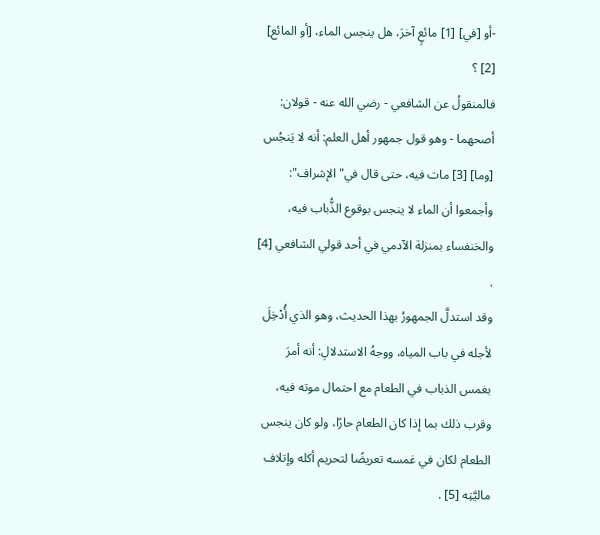-أو [في] [1] مائعٍ آخرَ، هل ينجس الماء، [أو المائع] [2] ؟
فالمنقولُ عن الشافعي - رضي الله عنه - قولان:
أصحهما - وهو قول جمهور أهل العلم: أنه لا يَنجُس [وما] [3] مات فيه، حتى قال في"الإشراف": وأجمعوا أن الماء لا ينجس بوقوع الذُّباب فيه، والخنفساء بمنزلة الآدمي في أحد قولي الشافعي [4] .
وقد استدلَّ الجمهورُ بهذا الحديث، وهو الذي أُدْخِلَ لأجله في باب المياه، ووجهُ الاستدلالِ: أنه أمرَ بغمس الذباب في الطعام مع احتمال موته فيه، وقرب ذلك بما إذا كان الطعام حارًا، ولو كان ينجس الطعام لكان في غمسه تعريضًا لتحريم أكله وإتلاف ماليَّتِه [5] .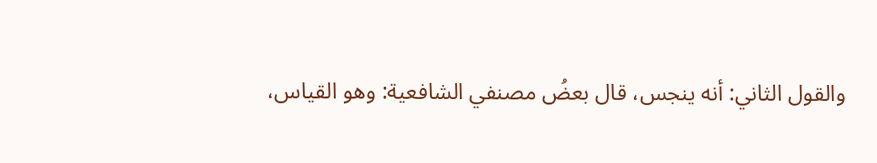والقول الثاني: أنه ينجس، قال بعضُ مصنفي الشافعية: وهو القياس،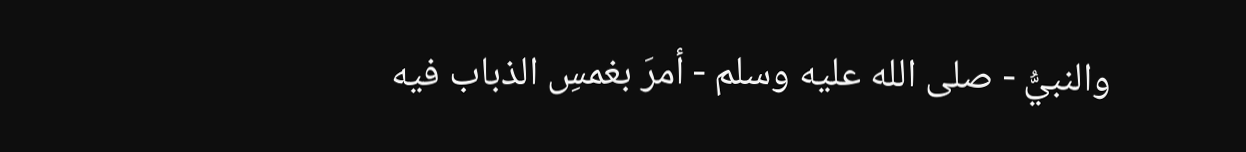والنبيُّ - صلى الله عليه وسلم - أمرَ بغمسِ الذباب فيه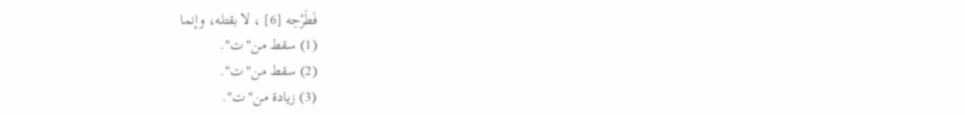فَطَرْحِه [6] ، لا بقتله، وإنما
(1) سقط من"ت".
(2) سقط من"ت".
(3) زيادة من"ت".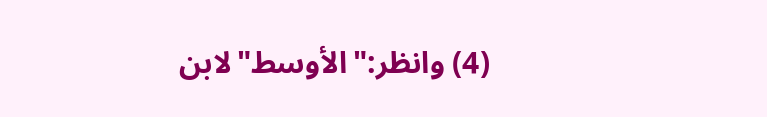(4) وانظر:"الأوسط"لابن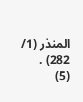المنذر (1/ 282) .
(5)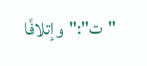"ت":"وإتلافًا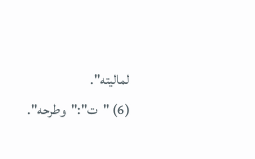لماليته".
(6) "ت":"وطرحه".